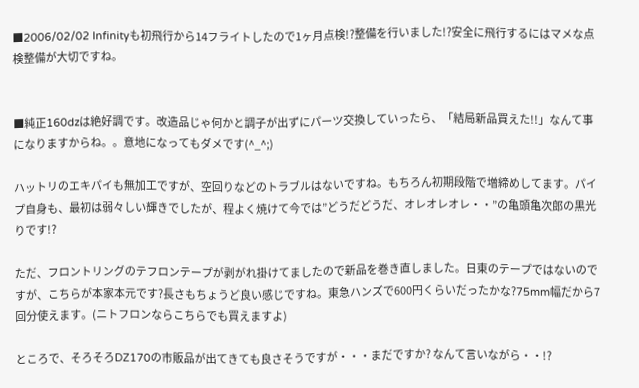■2006/02/02 Infinityも初飛行から14フライトしたので1ヶ月点検!?整備を行いました!?安全に飛行するにはマメな点検整備が大切ですね。


■純正160dzは絶好調です。改造品じゃ何かと調子が出ずにパーツ交換していったら、「結局新品買えた!!」なんて事になりますからね。。意地になってもダメです(^_^;)

ハットリのエキパイも無加工ですが、空回りなどのトラブルはないですね。もちろん初期段階で増締めしてます。パイプ自身も、最初は弱々しい輝きでしたが、程よく焼けて今では”どうだどうだ、オレオレオレ・・”の亀頭亀次郎の黒光りです!?

ただ、フロントリングのテフロンテープが剥がれ掛けてましたので新品を巻き直しました。日東のテープではないのですが、こちらが本家本元です?長さもちょうど良い感じですね。東急ハンズで600円くらいだったかな?75mm幅だから7回分使えます。(ニトフロンならこちらでも買えますよ)

ところで、そろそろDZ170の市販品が出てきても良さそうですが・・・まだですか? なんて言いながら・・!?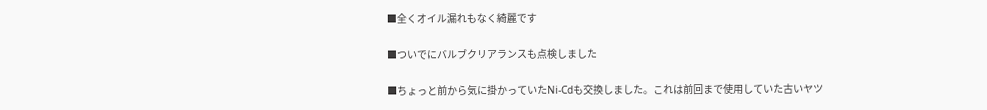■全くオイル漏れもなく綺麗です

■ついでにバルブクリアランスも点検しました

■ちょっと前から気に掛かっていたNi-Cdも交換しました。これは前回まで使用していた古いヤツ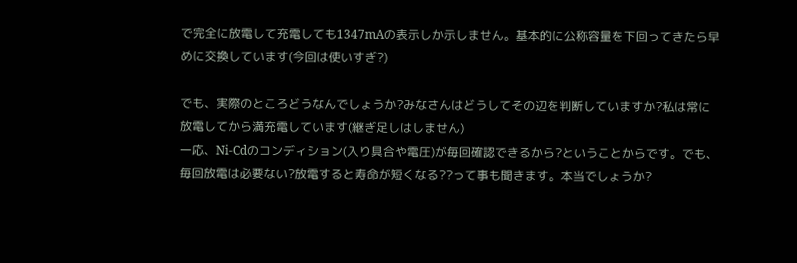で完全に放電して充電しても1347mAの表示しか示しません。基本的に公称容量を下回ってきたら早めに交換しています(今回は使いすぎ?)

でも、実際のところどうなんでしょうか?みなさんはどうしてその辺を判断していますか?私は常に放電してから満充電しています(継ぎ足しはしません)
一応、Ni-Cdのコンディション(入り具合や電圧)が毎回確認できるから?ということからです。でも、毎回放電は必要ない?放電すると寿命が短くなる??って事も聞きます。本当でしょうか?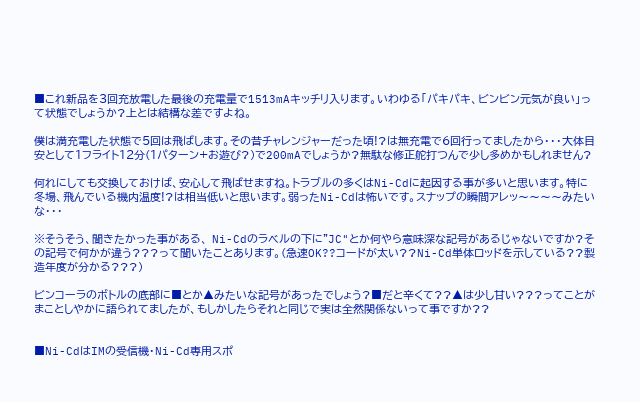■これ新品を3回充放電した最後の充電量で1513mAキッチリ入ります。いわゆる「パキパキ、ビンビン元気が良い」って状態でしょうか?上とは結構な差ですよね。

僕は満充電した状態で5回は飛ばします。その昔チャレンジャーだった頃!?は無充電で6回行ってましたから・・・大体目安として1フライト12分(1パターン+お遊び?)で200mAでしょうか?無駄な修正舵打つんで少し多めかもしれません?

何れにしても交換しておけば、安心して飛ばせますね。トラブルの多くはNi-Cdに起因する事が多いと思います。特に冬場、飛んでいる機内温度!?は相当低いと思います。弱ったNi-Cdは怖いです。スナップの瞬間アレッ〜〜〜〜みたいな・・・

※そうそう、聞きたかった事がある、 Ni-Cdのラベルの下に"JC"とか何やら意味深な記号があるじゃないですか?その記号で何かが違う???って聞いたことあります。(急速OK??コードが太い??Ni-Cd単体ロッドを示している??製造年度が分かる???)

ビンコーラのボトルの底部に■とか▲みたいな記号があったでしょう?■だと辛くて??▲は少し甘い???ってことがまことしやかに語られてましたが、もしかしたらそれと同じで実は全然関係ないって事ですか??


■Ni-CdはIMの受信機・Ni-Cd専用スポ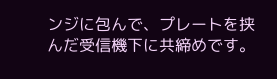ンジに包んで、プレートを挟んだ受信機下に共締めです。